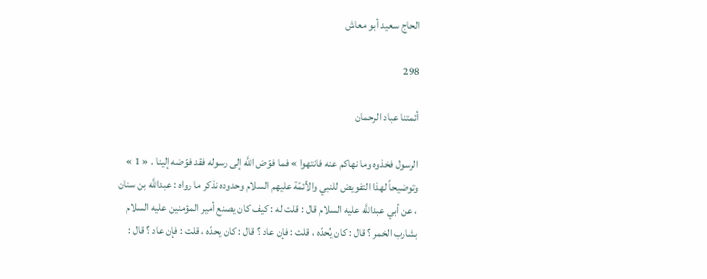الحاج سعيد أبو معاش

298

أئمتنا عباد الرحمان

الرسول فخذوه وما نهاكم عنه فانتهوا » فما فوّض اللَّه إلى رسوله فقد فوّضه إلينا . « 1 » وتوضيحاً لهذا التفويض للنبي والأئمّة عليهم السلام وحدوده نذكر ما رواه : عبداللَّه بن سنان ، عن أبي عبداللَّه عليه السلام قال : قلت له : كيف كان يصنع أمير المؤمنين عليه السلام بشارب الخمر ؟ قال : كان يُحدّه ، قلت : فإن عاد ؟ قال : كان يحدّه ، قلت : فإن عاد ؟ قال :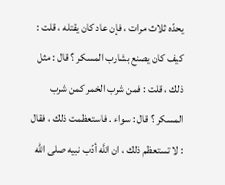يحدّه ثلاث مرات ، فإن عاد كان يقتله ، قلت : كيف كان يصنع بشارب المسكر ؟ قال : مثل ذلك ، قلت : فمن شرب الخمر كمن شرب المسكر ؟ قال : سواء . فاستعظمت ذلك ، فقال : لا تستعظم ذلك ، ان اللَّه أدّب نبيه صلى الله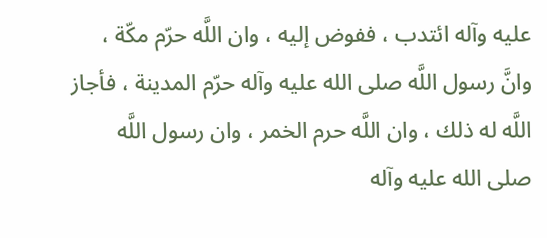عليه وآله ائتدب ، ففوض إليه ، وان اللَّه حرّم مكّة ، وانَّ رسول اللَّه صلى الله عليه وآله حرّم المدينة ، فأجاز اللَّه له ذلك ، وان اللَّه حرم الخمر ، وان رسول اللَّه صلى الله عليه وآله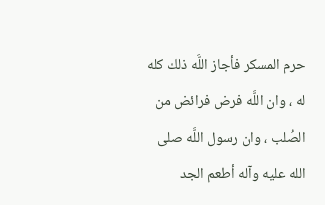حرم المسكر فأجاز اللَّه ذلك كله له ، وان اللَّه فرض فرائض من الصُلب ، وان رسول اللَّه صلى الله عليه وآله أطعم الجد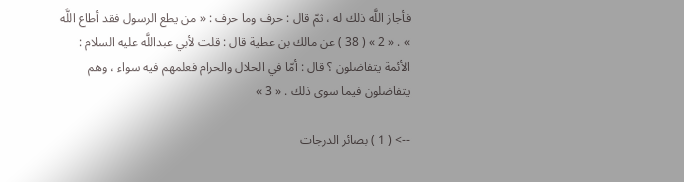فأجاز اللَّه ذلك له ، ثمّ قال : حرف وما حرف : « من يطع الرسول فقد أطاع اللَّه » . « 2 » ( 38 ) عن مالك بن عطية قال : قلت لأبي عبداللَّه عليه السلام : الأئمة يتفاضلون ؟ قال : أمّا في الحلال والحرام فعلمهم فيه سواء ، وهم يتفاضلون فيما سوى ذلك . « 3 »

--> ( 1 ) بصائر الدرجات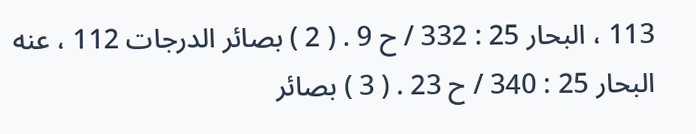113 ، البحار 25 : 332 / ح 9 . ( 2 ) بصائر الدرجات 112 ، عنه البحار 25 : 340 / ح 23 . ( 3 ) بصائر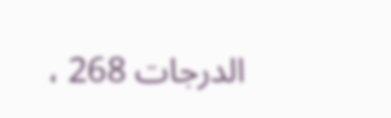الدرجات 268 ،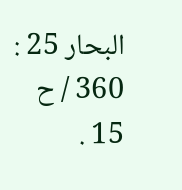البحار 25 : 360 / ح 15 .